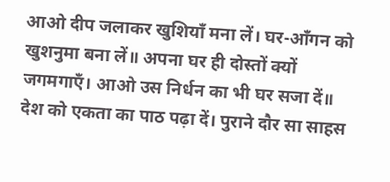आओ दीप जलाकर खुशियाँ मना लें। घर-आँगन को खुशनुमा बना लें॥ अपना घर ही दोस्तों क्यों जगमगाएँ। आओ उस निर्धन का भी घर सजा दें॥
देश को एकता का पाठ पढ़ा दें। पुराने दौर सा साहस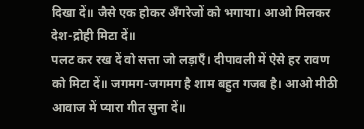दिखा दें॥ जैसे एक होकर अँगरेजों को भगाया। आओ मिलकर देश-द्रोही मिटा दें॥
पलट कर रख दें वो सत्ता जो लड़ाएँ। दीपावली में ऐसे हर रावण को मिटा दें॥ जगमग-जगमग है शाम बहुत गजब है। आओ मीठी आवाज में प्यारा गीत सुना दें॥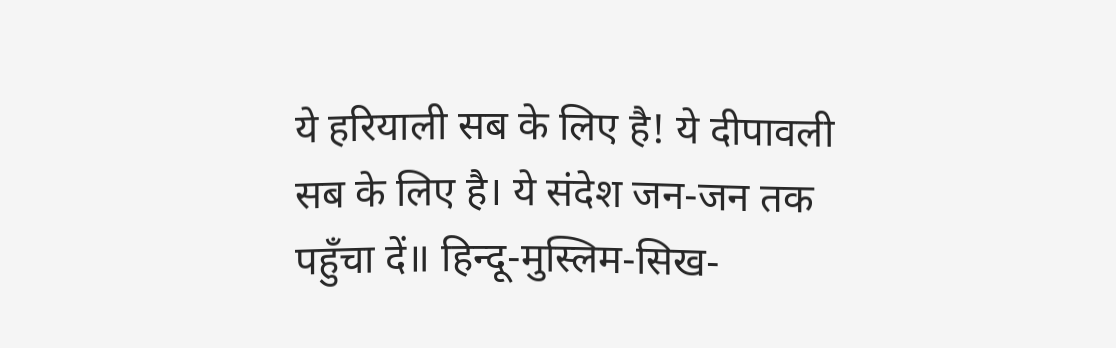ये हरियाली सब के लिए है! ये दीपावली सब के लिए है। ये संदेश जन-जन तक पहुँचा दें॥ हिन्दू-मुस्लिम-सिख-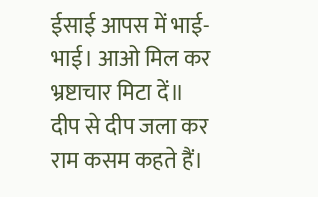ईसाई आपस में भाई-भाई। आओ मिल कर भ्रष्टाचार मिटा दें॥
दीप से दीप जला कर राम कसम कहते हैं।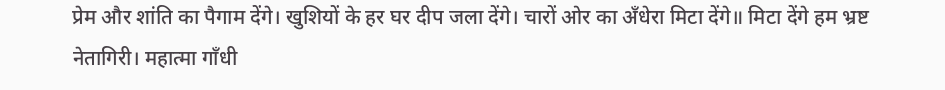प्रेम और शांति का पैगाम देंगे। खुशियों के हर घर दीप जला देंगे। चारों ओर का अँधेरा मिटा देंगे॥ मिटा देंगे हम भ्रष्ट नेतागिरी। महात्मा गाँधी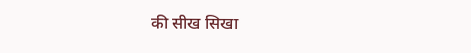की सीख सिखा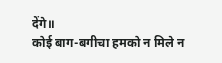देंगे॥
कोई बाग-बगीचा हमको न मिले न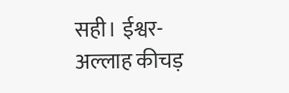सही। ईश्वर-अल्लाह कीचड़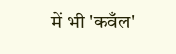में भी 'कवँल'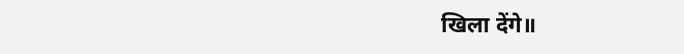खिला देंगे॥